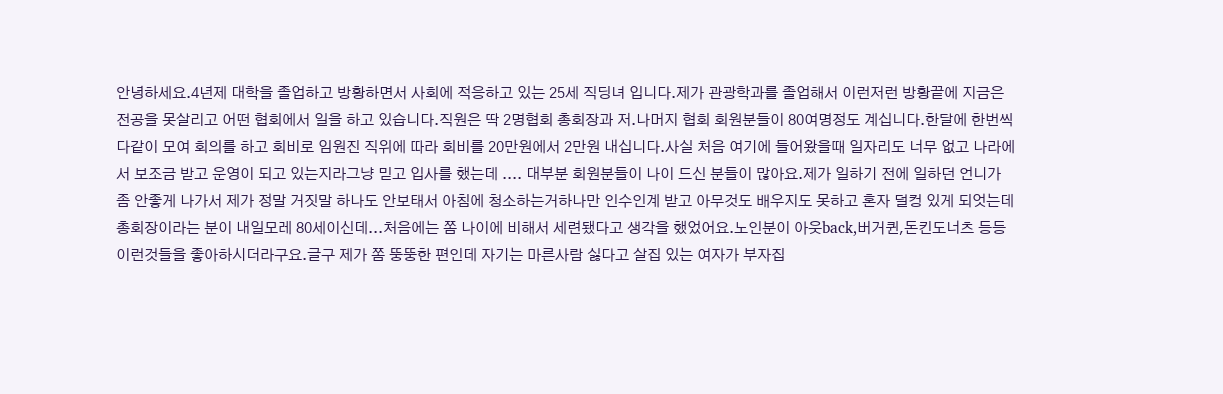안녕하세요.4년제 대학을 졸업하고 방황하면서 사회에 적응하고 있는 25세 직딩녀 입니다.제가 관광학과를 졸업해서 이런저런 방황끝에 지금은 전공을 못살리고 어떤 협회에서 일을 하고 있습니다.직원은 딱 2명협회 총회장과 저.나머지 협회 회원분들이 80여명정도 계십니다.한달에 한번씩 다같이 모여 회의를 하고 회비로 임원진 직위에 따라 회비를 20만원에서 2만원 내십니다.사실 처음 여기에 들어왔을때 일자리도 너무 없고 나라에서 보조금 받고 운영이 되고 있는지라그냥 믿고 입사를 했는데 .... 대부분 회원분들이 나이 드신 분들이 많아요.제가 일하기 전에 일하던 언니가 좀 안좋게 나가서 제가 정말 거짓말 하나도 안보태서 아침에 청소하는거하나만 인수인계 받고 아무것도 배우지도 못하고 혼자 덜컹 있게 되엇는데 총회장이라는 분이 내일모레 80세이신데...처음에는 쫌 나이에 비해서 세련됐다고 생각을 했었어요.노인분이 아웃back,버거퀸,돈킨도너츠 등등 이런것들을 좋아하시더라구요.글구 제가 쫌 뚱뚱한 편인데 자기는 마른사람 싫다고 살집 있는 여자가 부자집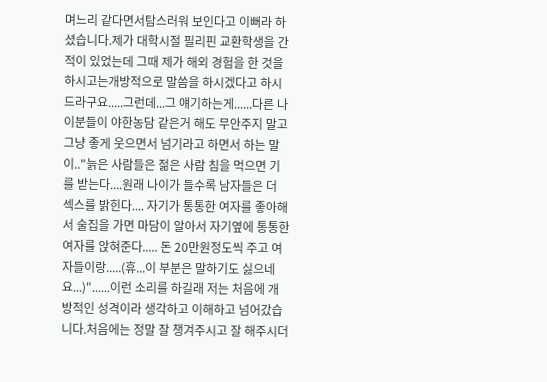며느리 같다면서탐스러워 보인다고 이뻐라 하셨습니다.제가 대학시절 필리핀 교환학생을 간 적이 있었는데 그때 제가 해외 경험을 한 것을 하시고는개방적으로 말씀을 하시겠다고 하시드라구요.....그런데...그 얘기하는게......다른 나이분들이 야한농담 같은거 해도 무안주지 말고 그냥 좋게 웃으면서 넘기라고 하면서 하는 말이.."늙은 사람들은 젊은 사람 침을 먹으면 기를 받는다....원래 나이가 들수록 남자들은 더 섹스를 밝힌다.... 자기가 통통한 여자를 좋아해서 술집을 가면 마담이 알아서 자기옆에 통통한 여자를 앉혀준다..... 돈 20만원정도씩 주고 여자들이랑.....(휴...이 부분은 말하기도 싫으네요...)"......이런 소리를 하길래 저는 처음에 개방적인 성격이라 생각하고 이해하고 넘어갔습니다.처음에는 정말 잘 챙겨주시고 잘 해주시더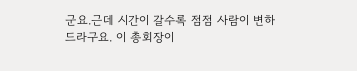군요.근데 시간이 갈수록 점점 사람이 변하드라구요. 이 총회장이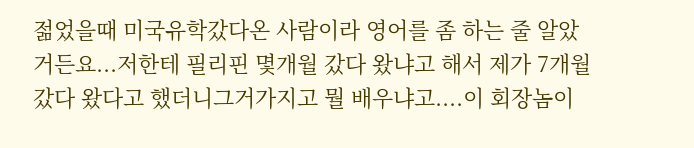젊었을때 미국유학갔다온 사람이라 영어를 좀 하는 줄 알았거든요...저한테 필리핀 몇개월 갔다 왔냐고 해서 제가 7개월 갔다 왔다고 했더니그거가지고 뭘 배우냐고....이 회장놈이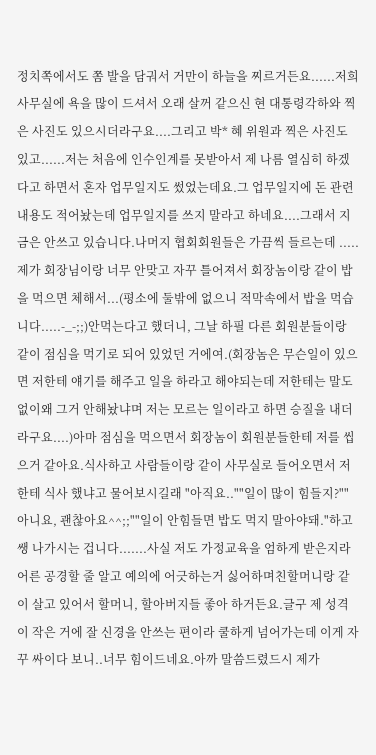정치쪽에서도 쫌 발을 담궈서 거만이 하늘을 찌르거든요......저희 사무실에 욕을 많이 드셔서 오래 살꺼 같으신 현 대통령각하와 찍은 사진도 있으시더라구요....그리고 박* 혜 위원과 찍은 사진도 있고......저는 처음에 인수인계를 못받아서 제 나름 열심히 하겠다고 하면서 혼자 업무일지도 썼었는데요.그 업무일지에 돈 관련 내용도 적어놨는데 업무일지를 쓰지 말라고 하네요....그래서 지금은 안쓰고 있습니다.나머지 협회회원들은 가끔씩 들르는데 .....제가 회장님이랑 너무 안맞고 자꾸 틀어져서 회장놈이랑 같이 밥을 먹으면 체해서...(평소에 둘밖에 없으니 적막속에서 밥을 먹습니다.....-_-;;)안먹는다고 했더니, 그날 하필 다른 회원분들이랑 같이 점심을 먹기로 되어 있었던 거에여.(회장놈은 무슨일이 있으면 저한테 얘기를 해주고 일을 하라고 해야되는데 저한테는 말도 없이왜 그거 안해놨냐며 저는 모르는 일이라고 하면 승질을 내더라구요....)아마 점심을 먹으면서 회장놈이 회원분들한테 저를 씹으거 같아요.식사하고 사람들이랑 같이 사무실로 들어오면서 저한테 식사 했냐고 물어보시길래 "아직요..""일이 많이 힘들지?""아니요, 괜찮아요^^;;""일이 안힘들면 밥도 먹지 말아야돼."하고 쌩 나가시는 겁니다.......사실 저도 가정교육을 엄하게 받은지라 어른 공경할 줄 알고 예의에 어긋하는거 싫어하며친할머니랑 같이 살고 있어서 할머니, 할아버지들 좋아 하거든요.글구 제 성격이 작은 거에 잘 신경을 안쓰는 편이라 쿨하게 넘어가는데 이게 자꾸 싸이다 보니..너무 힘이드네요.아까 말씀드렸드시 제가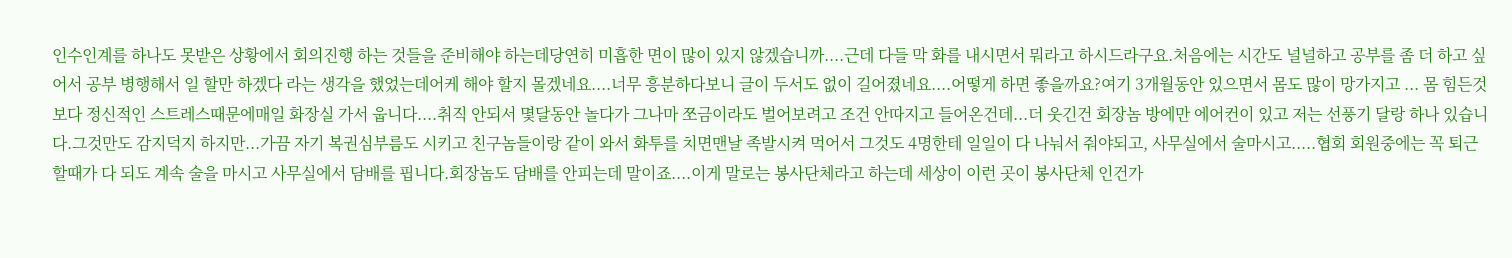인수인계를 하나도 못받은 상황에서 회의진행 하는 것들을 준비해야 하는데당연히 미흡한 면이 많이 있지 않겠습니까....근데 다들 막 화를 내시면서 뭐라고 하시드라구요.처음에는 시간도 널널하고 공부를 좀 더 하고 싶어서 공부 병행해서 일 할만 하겠다 라는 생각을 했었는데어케 해야 할지 몰겠네요....너무 흥분하다보니 글이 두서도 없이 길어졌네요....어떻게 하면 좋을까요?여기 3개월동안 있으면서 몸도 많이 망가지고 ... 몸 힘든것 보다 정신적인 스트레스때문에매일 화장실 가서 웁니다....취직 안되서 몇달동안 놀다가 그나마 쪼금이라도 벌어보려고 조건 안따지고 들어온건데...더 웃긴건 회장놈 방에만 에어컨이 있고 저는 선풍기 달랑 하나 있습니다.그것만도 감지덕지 하지만...가끔 자기 복권심부름도 시키고 친구놈들이랑 같이 와서 화투를 치면맨날 족발시켜 먹어서 그것도 4명한테 일일이 다 나눠서 줘야되고, 사무실에서 술마시고.....협회 회원중에는 꼭 퇴근할때가 다 되도 계속 술을 마시고 사무실에서 담배를 핍니다.회장놈도 담배를 안피는데 말이죠....이게 말로는 봉사단체라고 하는데 세상이 이런 곳이 봉사단체 인건가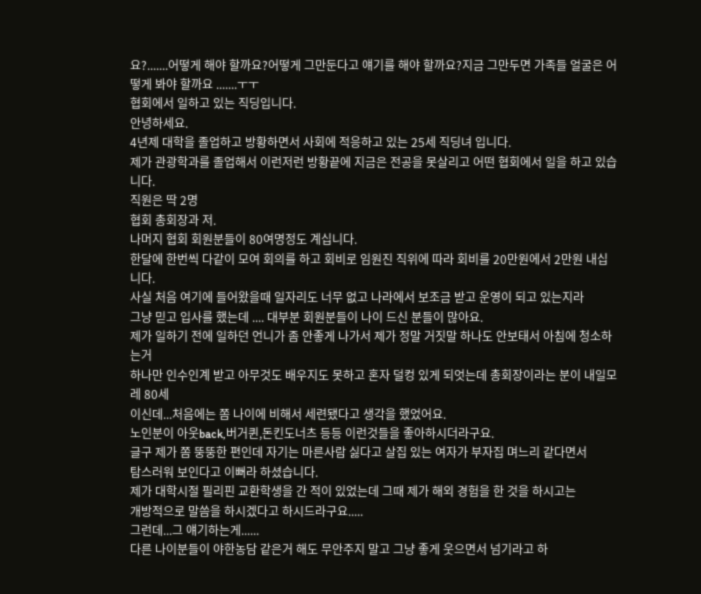요?.......어떻게 해야 할까요?어떻게 그만둔다고 얘기를 해야 할까요?지금 그만두면 가족들 얼굴은 어떻게 봐야 할까요 .......ㅜㅜ
협회에서 일하고 있는 직딩입니다.
안녕하세요.
4년제 대학을 졸업하고 방황하면서 사회에 적응하고 있는 25세 직딩녀 입니다.
제가 관광학과를 졸업해서 이런저런 방황끝에 지금은 전공을 못살리고 어떤 협회에서 일을 하고 있습니다.
직원은 딱 2명
협회 총회장과 저.
나머지 협회 회원분들이 80여명정도 계십니다.
한달에 한번씩 다같이 모여 회의를 하고 회비로 임원진 직위에 따라 회비를 20만원에서 2만원 내십니다.
사실 처음 여기에 들어왔을때 일자리도 너무 없고 나라에서 보조금 받고 운영이 되고 있는지라
그냥 믿고 입사를 했는데 .... 대부분 회원분들이 나이 드신 분들이 많아요.
제가 일하기 전에 일하던 언니가 좀 안좋게 나가서 제가 정말 거짓말 하나도 안보태서 아침에 청소하는거
하나만 인수인계 받고 아무것도 배우지도 못하고 혼자 덜컹 있게 되엇는데 총회장이라는 분이 내일모레 80세
이신데...처음에는 쫌 나이에 비해서 세련됐다고 생각을 했었어요.
노인분이 아웃back,버거퀸,돈킨도너츠 등등 이런것들을 좋아하시더라구요.
글구 제가 쫌 뚱뚱한 편인데 자기는 마른사람 싫다고 살집 있는 여자가 부자집 며느리 같다면서
탐스러워 보인다고 이뻐라 하셨습니다.
제가 대학시절 필리핀 교환학생을 간 적이 있었는데 그때 제가 해외 경험을 한 것을 하시고는
개방적으로 말씀을 하시겠다고 하시드라구요.....
그런데...그 얘기하는게......
다른 나이분들이 야한농담 같은거 해도 무안주지 말고 그냥 좋게 웃으면서 넘기라고 하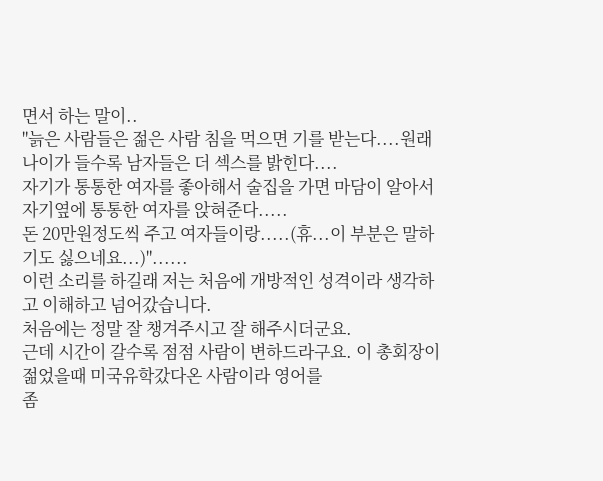면서 하는 말이..
"늙은 사람들은 젊은 사람 침을 먹으면 기를 받는다....원래 나이가 들수록 남자들은 더 섹스를 밝힌다....
자기가 통통한 여자를 좋아해서 술집을 가면 마담이 알아서 자기옆에 통통한 여자를 앉혀준다.....
돈 20만원정도씩 주고 여자들이랑.....(휴...이 부분은 말하기도 싫으네요...)"......
이런 소리를 하길래 저는 처음에 개방적인 성격이라 생각하고 이해하고 넘어갔습니다.
처음에는 정말 잘 챙겨주시고 잘 해주시더군요.
근데 시간이 갈수록 점점 사람이 변하드라구요. 이 총회장이 젊었을때 미국유학갔다온 사람이라 영어를
좀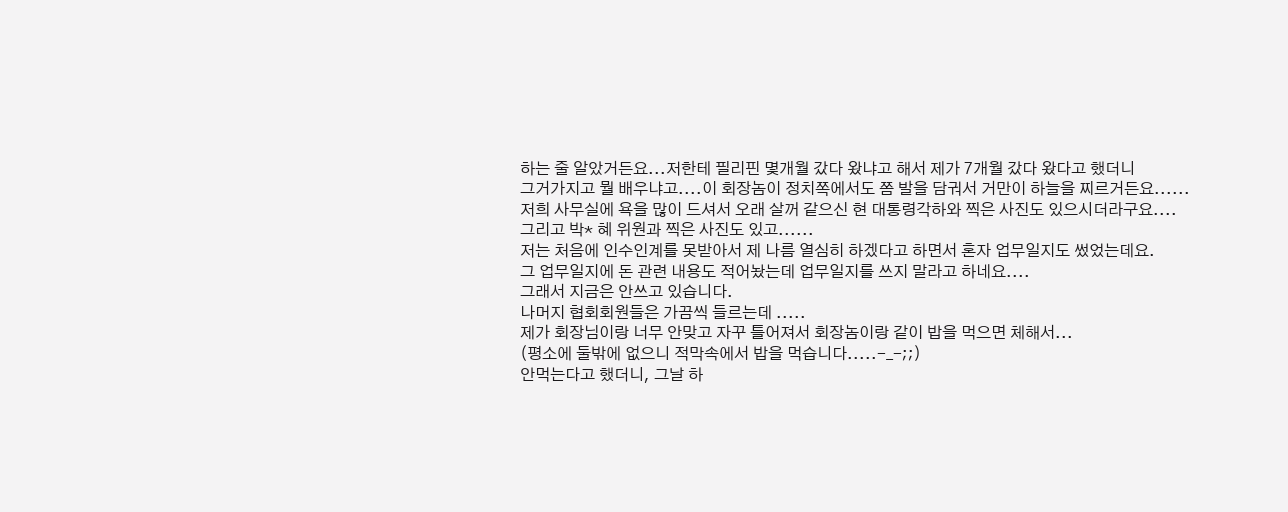하는 줄 알았거든요...저한테 필리핀 몇개월 갔다 왔냐고 해서 제가 7개월 갔다 왔다고 했더니
그거가지고 뭘 배우냐고....이 회장놈이 정치쪽에서도 쫌 발을 담궈서 거만이 하늘을 찌르거든요......
저희 사무실에 욕을 많이 드셔서 오래 살꺼 같으신 현 대통령각하와 찍은 사진도 있으시더라구요....
그리고 박* 혜 위원과 찍은 사진도 있고......
저는 처음에 인수인계를 못받아서 제 나름 열심히 하겠다고 하면서 혼자 업무일지도 썼었는데요.
그 업무일지에 돈 관련 내용도 적어놨는데 업무일지를 쓰지 말라고 하네요....
그래서 지금은 안쓰고 있습니다.
나머지 협회회원들은 가끔씩 들르는데 .....
제가 회장님이랑 너무 안맞고 자꾸 틀어져서 회장놈이랑 같이 밥을 먹으면 체해서...
(평소에 둘밖에 없으니 적막속에서 밥을 먹습니다.....-_-;;)
안먹는다고 했더니, 그날 하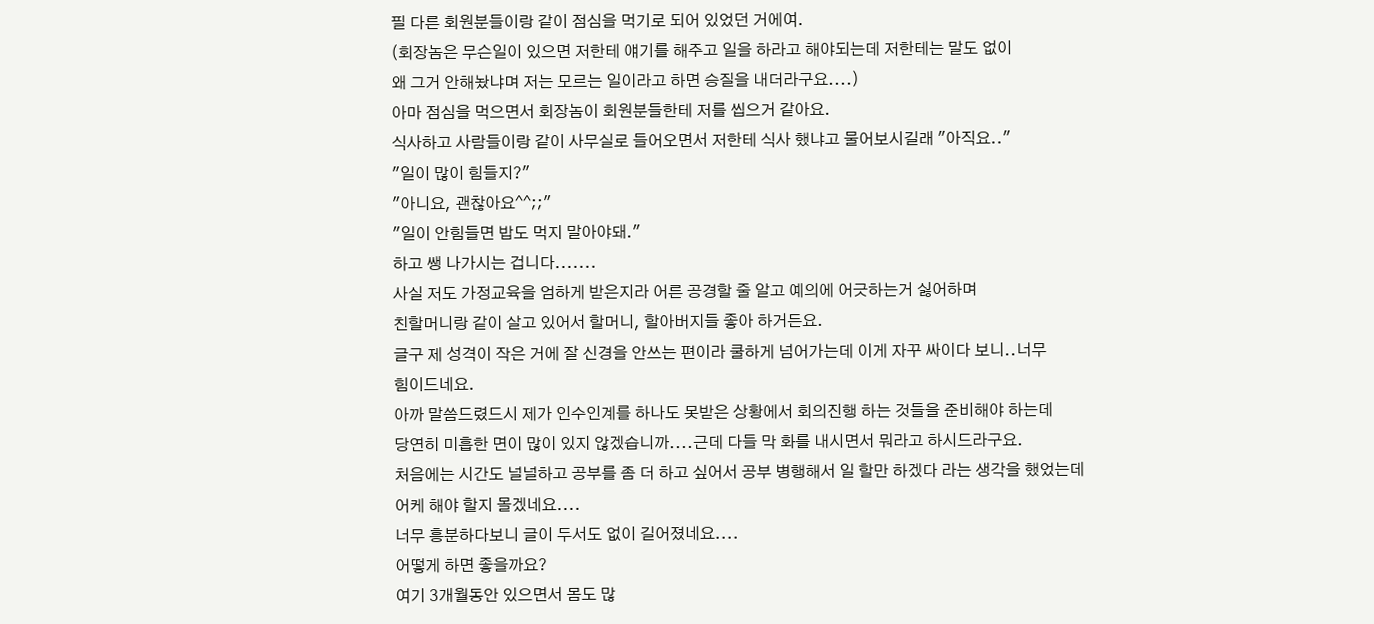필 다른 회원분들이랑 같이 점심을 먹기로 되어 있었던 거에여.
(회장놈은 무슨일이 있으면 저한테 얘기를 해주고 일을 하라고 해야되는데 저한테는 말도 없이
왜 그거 안해놨냐며 저는 모르는 일이라고 하면 승질을 내더라구요....)
아마 점심을 먹으면서 회장놈이 회원분들한테 저를 씹으거 같아요.
식사하고 사람들이랑 같이 사무실로 들어오면서 저한테 식사 했냐고 물어보시길래 "아직요.."
"일이 많이 힘들지?"
"아니요, 괜찮아요^^;;"
"일이 안힘들면 밥도 먹지 말아야돼."
하고 쌩 나가시는 겁니다.......
사실 저도 가정교육을 엄하게 받은지라 어른 공경할 줄 알고 예의에 어긋하는거 싫어하며
친할머니랑 같이 살고 있어서 할머니, 할아버지들 좋아 하거든요.
글구 제 성격이 작은 거에 잘 신경을 안쓰는 편이라 쿨하게 넘어가는데 이게 자꾸 싸이다 보니..너무
힘이드네요.
아까 말씀드렸드시 제가 인수인계를 하나도 못받은 상황에서 회의진행 하는 것들을 준비해야 하는데
당연히 미흡한 면이 많이 있지 않겠습니까....근데 다들 막 화를 내시면서 뭐라고 하시드라구요.
처음에는 시간도 널널하고 공부를 좀 더 하고 싶어서 공부 병행해서 일 할만 하겠다 라는 생각을 했었는데
어케 해야 할지 몰겠네요....
너무 흥분하다보니 글이 두서도 없이 길어졌네요....
어떻게 하면 좋을까요?
여기 3개월동안 있으면서 몸도 많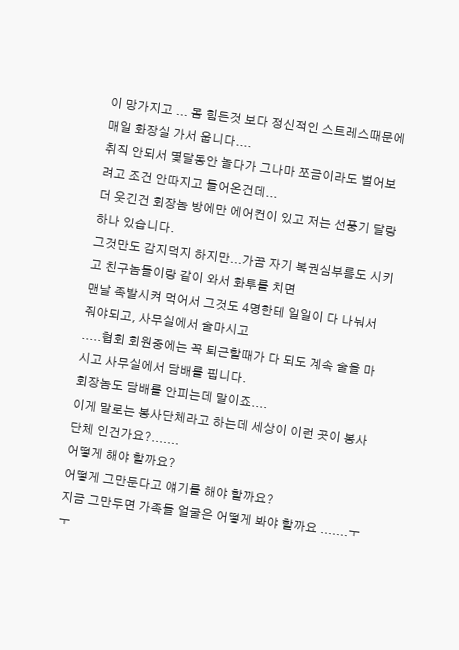이 망가지고 ... 몸 힘든것 보다 정신적인 스트레스때문에
매일 화장실 가서 웁니다....
취직 안되서 몇달동안 놀다가 그나마 쪼금이라도 벌어보려고 조건 안따지고 들어온건데...
더 웃긴건 회장놈 방에만 에어컨이 있고 저는 선풍기 달랑 하나 있습니다.
그것만도 감지덕지 하지만...가끔 자기 복권심부름도 시키고 친구놈들이랑 같이 와서 화투를 치면
맨날 족발시켜 먹어서 그것도 4명한테 일일이 다 나눠서 줘야되고, 사무실에서 술마시고
.....협회 회원중에는 꼭 퇴근할때가 다 되도 계속 술을 마시고 사무실에서 담배를 핍니다.
회장놈도 담배를 안피는데 말이죠....
이게 말로는 봉사단체라고 하는데 세상이 이런 곳이 봉사단체 인건가요?.......
어떻게 해야 할까요?
어떻게 그만둔다고 얘기를 해야 할까요?
지금 그만두면 가족들 얼굴은 어떻게 봐야 할까요 .......ㅜㅜ